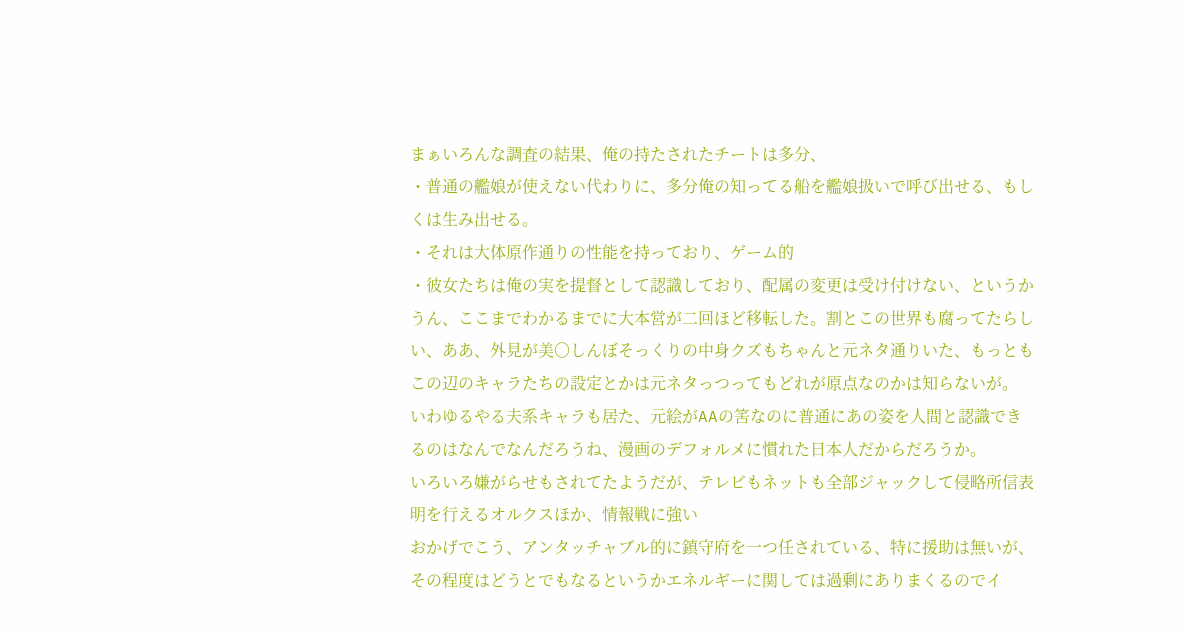まぁいろんな調査の結果、俺の持たされたチートは多分、
・普通の艦娘が使えない代わりに、多分俺の知ってる船を艦娘扱いで呼び出せる、もしくは生み出せる。
・それは大体原作通りの性能を持っており、ゲーム的
・彼女たちは俺の実を提督として認識しており、配属の変更は受け付けない、というか
うん、ここまでわかるまでに大本営が二回ほど移転した。割とこの世界も腐ってたらしい、ああ、外見が美〇しんぼそっくりの中身クズもちゃんと元ネタ通りいた、もっともこの辺のキャラたちの設定とかは元ネタっつってもどれが原点なのかは知らないが。
いわゆるやる夫系キャラも居た、元絵がAAの筈なのに普通にあの姿を人間と認識できるのはなんでなんだろうね、漫画のデフォルメに慣れた日本人だからだろうか。
いろいろ嫌がらせもされてたようだが、テレビもネットも全部ジャックして侵略所信表明を行えるオルクスほか、情報戦に強い
おかげでこう、アンタッチャブル的に鎮守府を一つ任されている、特に援助は無いが、その程度はどうとでもなるというかエネルギーに関しては過剰にありまくるのでイ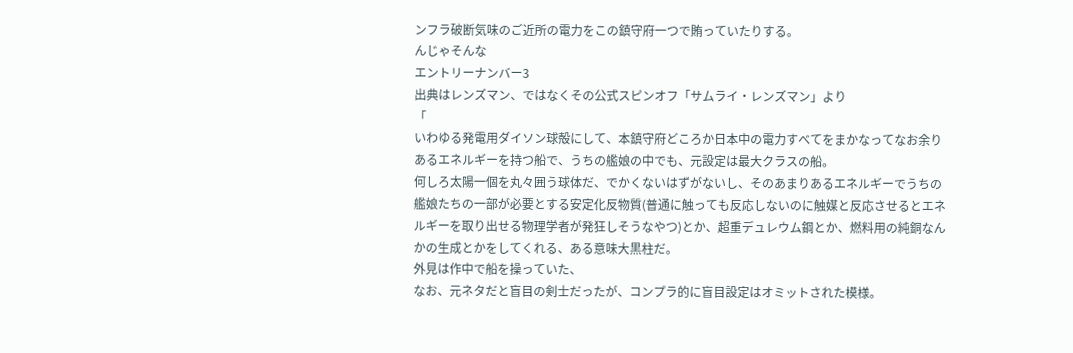ンフラ破断気味のご近所の電力をこの鎮守府一つで賄っていたりする。
んじゃそんな
エントリーナンバー3
出典はレンズマン、ではなくその公式スピンオフ「サムライ・レンズマン」より
「
いわゆる発電用ダイソン球殻にして、本鎮守府どころか日本中の電力すべてをまかなってなお余りあるエネルギーを持つ船で、うちの艦娘の中でも、元設定は最大クラスの船。
何しろ太陽一個を丸々囲う球体だ、でかくないはずがないし、そのあまりあるエネルギーでうちの艦娘たちの一部が必要とする安定化反物質(普通に触っても反応しないのに触媒と反応させるとエネルギーを取り出せる物理学者が発狂しそうなやつ)とか、超重デュレウム鋼とか、燃料用の純銅なんかの生成とかをしてくれる、ある意味大黒柱だ。
外見は作中で船を操っていた、
なお、元ネタだと盲目の剣士だったが、コンプラ的に盲目設定はオミットされた模様。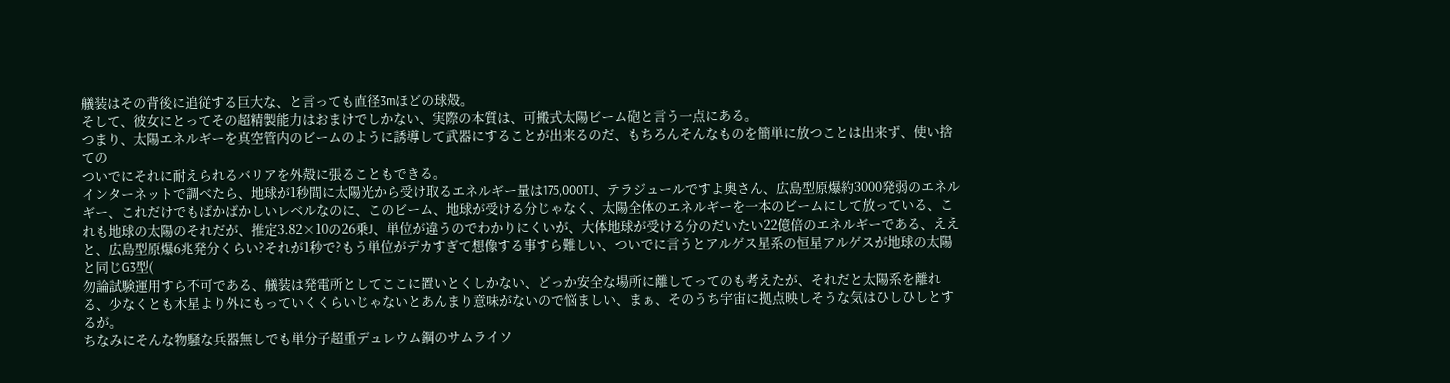艤装はその背後に追従する巨大な、と言っても直径3mほどの球殻。
そして、彼女にとってその超精製能力はおまけでしかない、実際の本質は、可搬式太陽ビーム砲と言う一点にある。
つまり、太陽エネルギーを真空管内のビームのように誘導して武器にすることが出来るのだ、もちろんそんなものを簡単に放つことは出来ず、使い捨ての
ついでにそれに耐えられるバリアを外殻に張ることもできる。
インターネットで調べたら、地球が1秒間に太陽光から受け取るエネルギー量は175,000TJ、テラジュールですよ奥さん、広島型原爆約3000発弱のエネルギー、これだけでもばかばかしいレベルなのに、このビーム、地球が受ける分じゃなく、太陽全体のエネルギーを一本のビームにして放っている、これも地球の太陽のそれだが、推定3.82×10の26乗J、単位が違うのでわかりにくいが、大体地球が受ける分のだいたい22億倍のエネルギーである、ええと、広島型原爆6兆発分くらい?それが1秒で?もう単位がデカすぎて想像する事すら難しい、ついでに言うとアルゲス星系の恒星アルゲスが地球の太陽と同じG3型(
勿論試験運用すら不可である、艤装は発電所としてここに置いとくしかない、どっか安全な場所に離してってのも考えたが、それだと太陽系を離れる、少なくとも木星より外にもっていくくらいじゃないとあんまり意味がないので悩ましい、まぁ、そのうち宇宙に拠点映しそうな気はひしひしとするが。
ちなみにそんな物騒な兵器無しでも単分子超重デュレウム鋼のサムライソ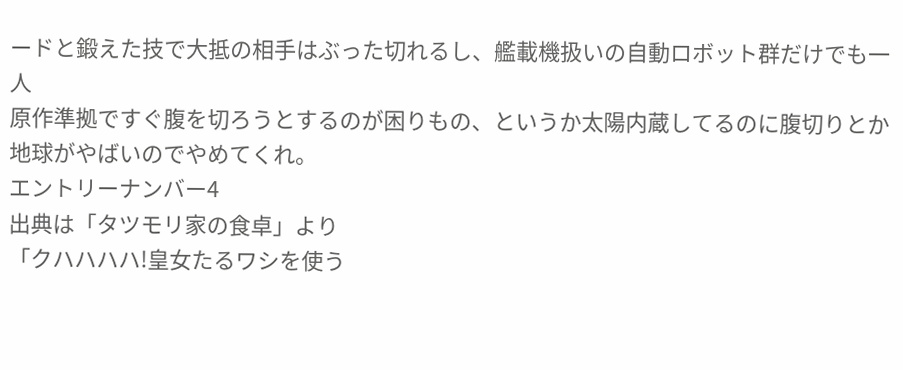ードと鍛えた技で大抵の相手はぶった切れるし、艦載機扱いの自動ロボット群だけでも一人
原作準拠ですぐ腹を切ろうとするのが困りもの、というか太陽内蔵してるのに腹切りとか地球がやばいのでやめてくれ。
エントリーナンバー4
出典は「タツモリ家の食卓」より
「クハハハハ!皇女たるワシを使う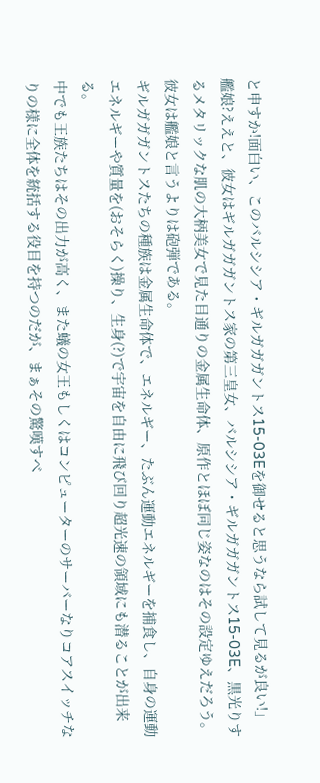と申すか!面白い、このバルシシア・ギルガガガントス15-03Eを御せると思うなら試して見るが良い!」
艦娘?ええと、彼女はギルガガガントス家の第三皇女、バルシシア・ギルガガガントス15-03E、黒光りするメタリックな肌の大柄美女で見た目通りの金属生命体、原作とほぼ同じ姿なのはその設定ゆえだろう。
彼女は艦娘と言うよりは砲弾である。
ギルガガガントスたちの種族は金属生命体で、エネルギー、たぶん運動エネルギーを捕食し、自身の運動エネルギーや質量を(おそらく)操り、生身(?)で宇宙を自由に飛び回り超光速の領域にも潜ることが出来る。
中でも王族たちはその出力が高く、また蟻の女王もしくはコンピューターのサーバーなりコアスイッチなりの様に全体を統括する役目を持つのだが、まぁその驚嘆すべ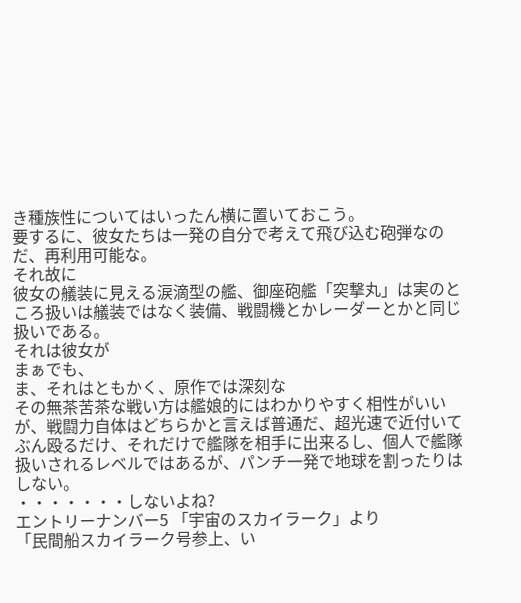き種族性についてはいったん横に置いておこう。
要するに、彼女たちは一発の自分で考えて飛び込む砲弾なのだ、再利用可能な。
それ故に
彼女の艤装に見える涙滴型の艦、御座砲艦「突撃丸」は実のところ扱いは艤装ではなく装備、戦闘機とかレーダーとかと同じ扱いである。
それは彼女が
まぁでも、
ま、それはともかく、原作では深刻な
その無茶苦茶な戦い方は艦娘的にはわかりやすく相性がいいが、戦闘力自体はどちらかと言えば普通だ、超光速で近付いてぶん殴るだけ、それだけで艦隊を相手に出来るし、個人で艦隊扱いされるレベルではあるが、パンチ一発で地球を割ったりはしない。
・・・・・・・しないよね?
エントリーナンバー5 「宇宙のスカイラーク」より
「民間船スカイラーク号参上、い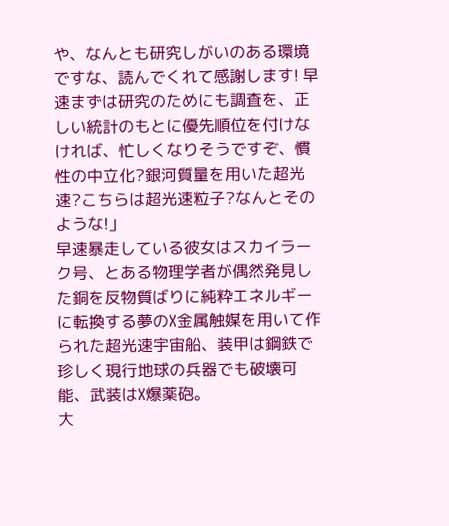や、なんとも研究しがいのある環境ですな、読んでくれて感謝します! 早速まずは研究のためにも調査を、正しい統計のもとに優先順位を付けなければ、忙しくなりそうですぞ、慣性の中立化?銀河質量を用いた超光速?こちらは超光速粒子?なんとそのような!」
早速暴走している彼女はスカイラーク号、とある物理学者が偶然発見した銅を反物質ばりに純粋エネルギーに転換する夢のX金属触媒を用いて作られた超光速宇宙船、装甲は鋼鉄で珍しく現行地球の兵器でも破壊可能、武装はX爆薬砲。
大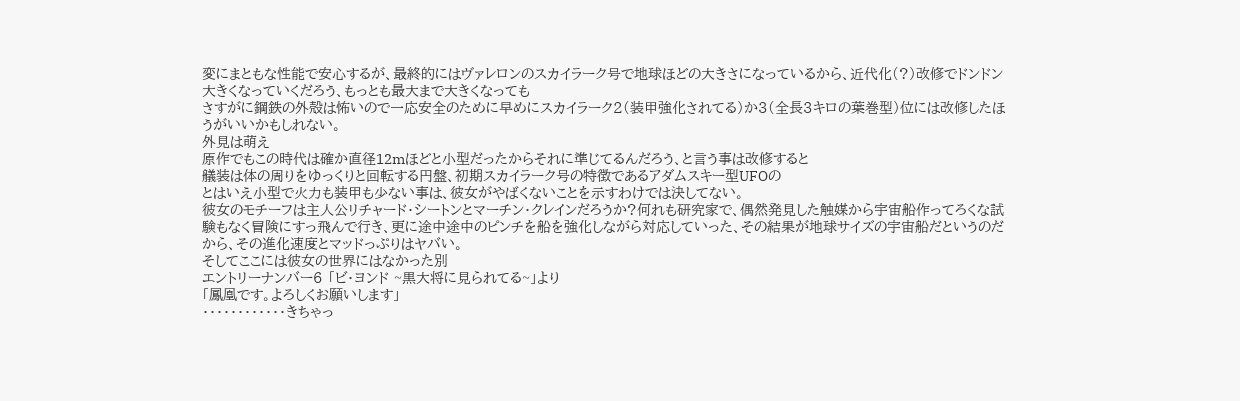変にまともな性能で安心するが、最終的にはヴァレロンのスカイラーク号で地球ほどの大きさになっているから、近代化(?)改修でドンドン大きくなっていくだろう、もっとも最大まで大きくなっても
さすがに鋼鉄の外殻は怖いので一応安全のために早めにスカイラーク2(装甲強化されてる)か3(全長3キロの葉巻型)位には改修したほうがいいかもしれない。
外見は萌え
原作でもこの時代は確か直径12mほどと小型だったからそれに準じてるんだろう、と言う事は改修すると
艤装は体の周りをゆっくりと回転する円盤、初期スカイラーク号の特徴であるアダムスキー型UFOの
とはいえ小型で火力も装甲も少ない事は、彼女がやばくないことを示すわけでは決してない。
彼女のモチーフは主人公リチャード・シートンとマーチン・クレインだろうか?何れも研究家で、偶然発見した触媒から宇宙船作ってろくな試験もなく冒険にすっ飛んで行き、更に途中途中のピンチを船を強化しながら対応していった、その結果が地球サイズの宇宙船だというのだから、その進化速度とマッドっぷりはヤバい。
そしてここには彼女の世界にはなかった別
エントリーナンバー6 「ビ・ヨンド ~黒大将に見られてる~」より
「鳳凰です。よろしくお願いします」
・・・・・・・・・・・・きちゃっ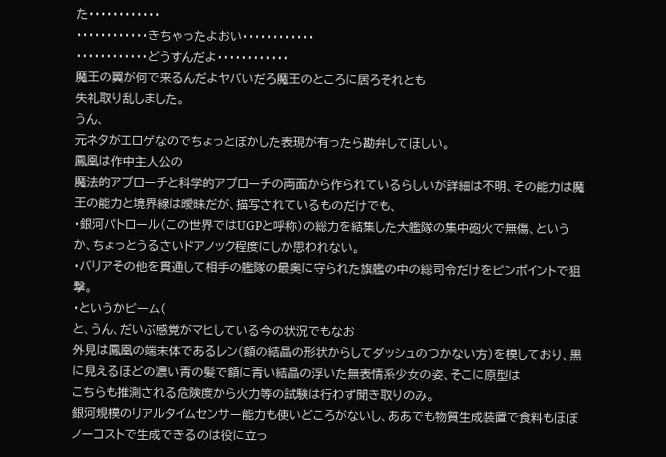た・・・・・・・・・・・・
・・・・・・・・・・・・きちゃったよおい・・・・・・・・・・・・
・・・・・・・・・・・・どうすんだよ・・・・・・・・・・・・
魔王の翼が何で来るんだよヤバいだろ魔王のところに居ろそれとも
失礼取り乱しました。
うん、
元ネタがエロゲなのでちょっとぼかした表現が有ったら勘弁してほしい。
鳳凰は作中主人公の
魔法的アプローチと科学的アプローチの両面から作られているらしいが詳細は不明、その能力は魔王の能力と境界線は曖昧だが、描写されているものだけでも、
・銀河パトロール(この世界ではUGPと呼称)の総力を結集した大艦隊の集中砲火で無傷、というか、ちょっとうるさいドアノック程度にしか思われない。
・バリアその他を貫通して相手の艦隊の最奥に守られた旗艦の中の総司令だけをピンポイントで狙撃。
・というかビーム(
と、うん、だいぶ感覚がマヒしている今の状況でもなお
外見は鳳凰の端末体であるレン(額の結晶の形状からしてダッシュのつかない方)を模しており、黒に見えるほどの濃い青の髪で額に青い結晶の浮いた無表情系少女の姿、そこに原型は
こちらも推測される危険度から火力等の試験は行わず聞き取りのみ。
銀河規模のリアルタイムセンサー能力も使いどころがないし、ああでも物質生成装置で食料もほぼノーコストで生成できるのは役に立っ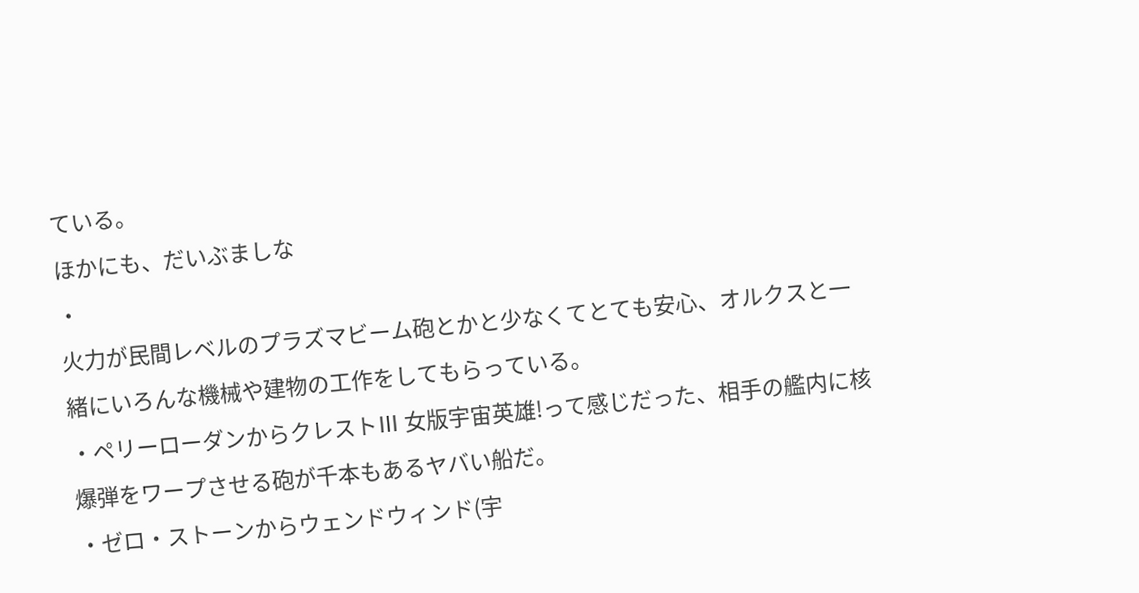ている。
ほかにも、だいぶましな
・
火力が民間レベルのプラズマビーム砲とかと少なくてとても安心、オルクスと一緒にいろんな機械や建物の工作をしてもらっている。
・ペリーローダンからクレストⅢ 女版宇宙英雄!って感じだった、相手の艦内に核爆弾をワープさせる砲が千本もあるヤバい船だ。
・ゼロ・ストーンからウェンドウィンド(宇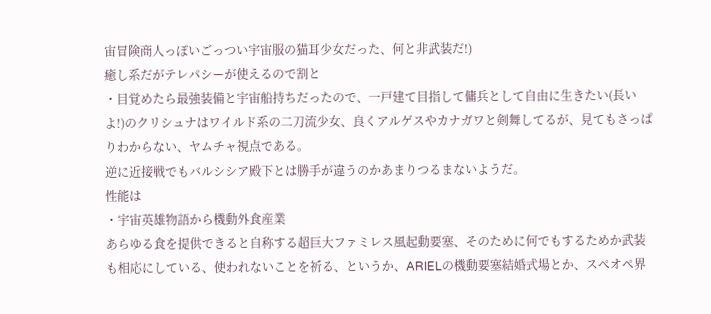宙冒険商人っぽいごっつい宇宙服の猫耳少女だった、何と非武装だ!)
癒し系だがテレパシーが使えるので割と
・目覚めたら最強装備と宇宙船持ちだったので、一戸建て目指して傭兵として自由に生きたい(長いよ!)のクリシュナはワイルド系の二刀流少女、良くアルゲスやカナガワと剣舞してるが、見てもさっぱりわからない、ヤムチャ視点である。
逆に近接戦でもバルシシア殿下とは勝手が違うのかあまりつるまないようだ。
性能は
・宇宙英雄物語から機動外食産業
あらゆる食を提供できると自称する超巨大ファミレス風起動要塞、そのために何でもするためか武装も相応にしている、使われないことを祈る、というか、ARIELの機動要塞結婚式場とか、スぺオペ界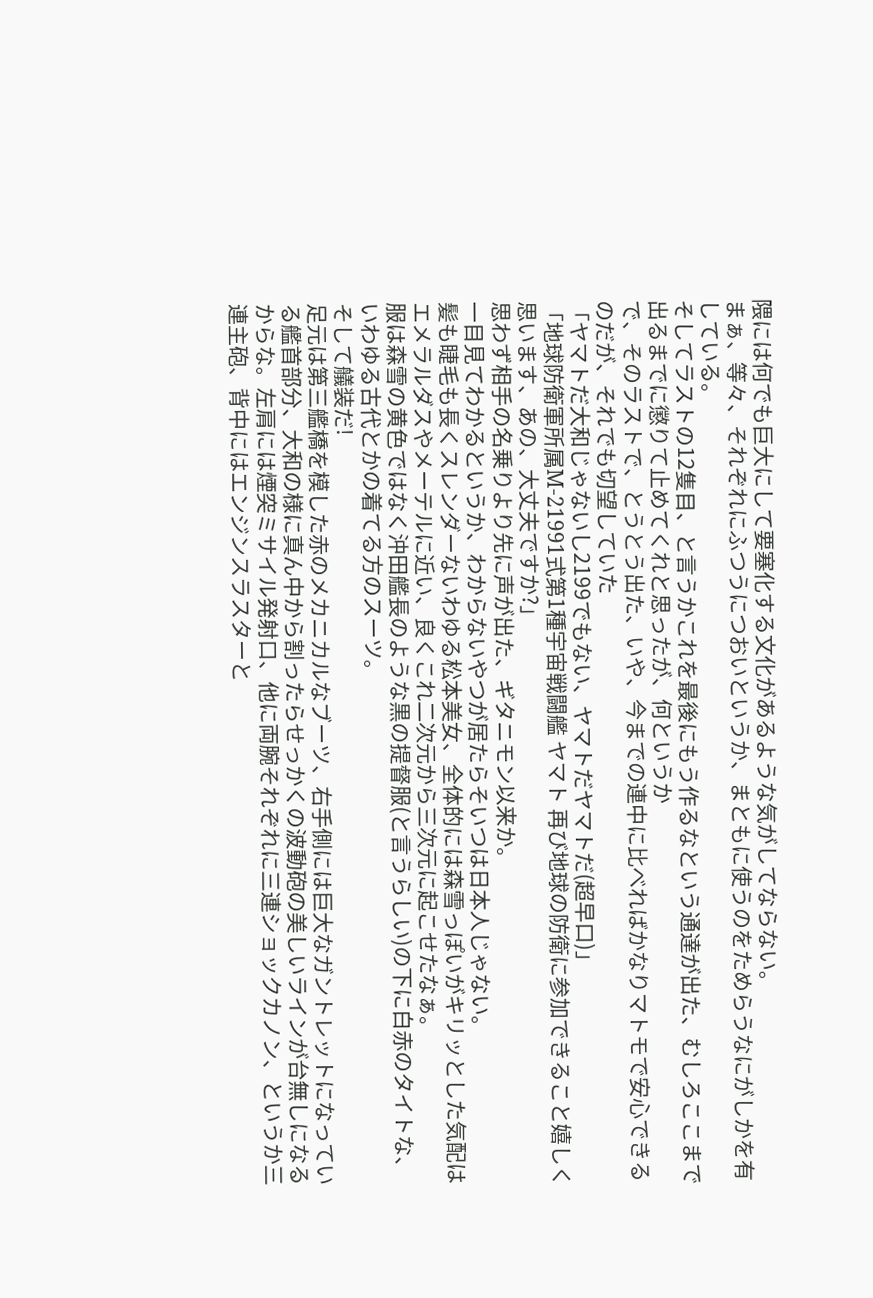隈には何でも巨大にして要塞化する文化があるような気がしてならない。
まぁ、等々、それぞれにふつうにつおいというか、まともに使うのをためらうなにがしかを有している。
そしてラストの12隻目、と言うかこれを最後にもう作るなという通達が出た、むしろここまで出るまでに懲りて止めてくれと思ったが、何というか
で、そのラストで、とうとう出た、いや、今までの連中に比べればかなりマトモで安心できるのだが、それでも切望していた
「ヤマトだ大和じゃないし2199でもない、ヤマトだヤマトだ(超早口)」
「地球防衛軍所属M-21991式第1種宇宙戦闘艦 ヤマト 再び地球の防衛に参加できること嬉しく思います、あの、大丈夫ですか?」
思わず相手の名乗りより先に声が出た、ギタニモン以来か。
一目見てわかるというか、わからないやつが居たらそいつは日本人じゃない。
髪も睫毛も長くスレンダーないわゆる松本美女、全体的には森雪っぽいがキリッとした気配はエメラルダスやメーテルに近い、良くこれ二次元から三次元に起こせたなぁ。
服は森雪の黄色ではなく沖田艦長のような黒の提督服(と言うらしい)の下に白赤のタイトな、いわゆる古代とかの着てる方のスーツ。
そして艤装だ!
足元は第三艦橋を模した赤のメカニカルなブーツ、右手側には巨大なガントレットになっている艦首部分、大和の様に真ん中から割ったらせっかくの波動砲の美しいラインが台無しになるからな。左肩には煙突ミサイル発射口、他に両腕それぞれに三連ショックカノン、というか三連主砲、背中にはエンジンスラスターと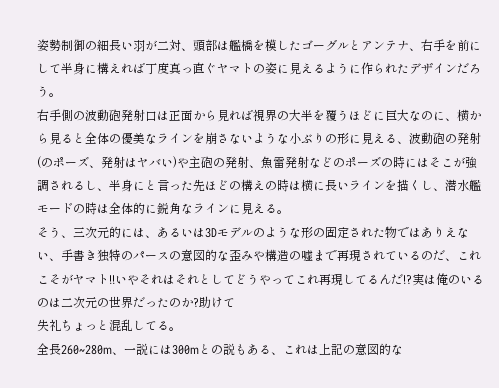姿勢制御の細長い羽が二対、頭部は艦橋を模したゴーグルとアンテナ、右手を前にして半身に構えれば丁度真っ直ぐヤマトの姿に見えるように作られたデザインだろう。
右手側の波動砲発射口は正面から見れば視界の大半を覆うほどに巨大なのに、横から見ると全体の優美なラインを崩さないような小ぶりの形に見える、波動砲の発射(のポーズ、発射はヤバい)や主砲の発射、魚雷発射などのポーズの時にはそこが強調されるし、半身にと言った先ほどの構えの時は横に長いラインを描くし、潜水艦モードの時は全体的に鋭角なラインに見える。
そう、三次元的には、あるいは3Dモデルのような形の固定された物ではありえない、手書き独特のパースの意図的な歪みや構造の嘘まで再現されているのだ、これこそがヤマト!!いやそれはそれとしてどうやってこれ再現してるんだ!?実は俺のいるのは二次元の世界だったのか?助けて
失礼ちょっと混乱してる。
全長260~280m、一説には300mとの説もある、これは上記の意図的な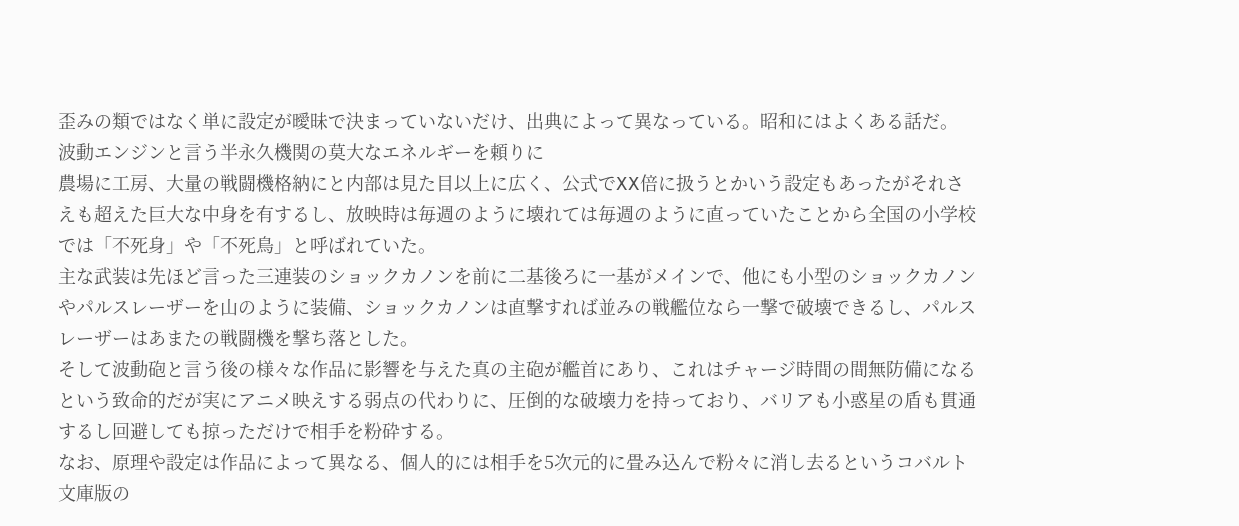歪みの類ではなく単に設定が曖昧で決まっていないだけ、出典によって異なっている。昭和にはよくある話だ。
波動エンジンと言う半永久機関の莫大なエネルギーを頼りに
農場に工房、大量の戦闘機格納にと内部は見た目以上に広く、公式でXX倍に扱うとかいう設定もあったがそれさえも超えた巨大な中身を有するし、放映時は毎週のように壊れては毎週のように直っていたことから全国の小学校では「不死身」や「不死鳥」と呼ばれていた。
主な武装は先ほど言った三連装のショックカノンを前に二基後ろに一基がメインで、他にも小型のショックカノンやパルスレーザーを山のように装備、ショックカノンは直撃すれば並みの戦艦位なら一撃で破壊できるし、パルスレーザーはあまたの戦闘機を撃ち落とした。
そして波動砲と言う後の様々な作品に影響を与えた真の主砲が艦首にあり、これはチャージ時間の間無防備になるという致命的だが実にアニメ映えする弱点の代わりに、圧倒的な破壊力を持っており、バリアも小惑星の盾も貫通するし回避しても掠っただけで相手を粉砕する。
なお、原理や設定は作品によって異なる、個人的には相手を5次元的に畳み込んで粉々に消し去るというコバルト文庫版の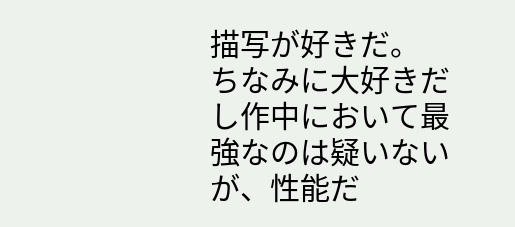描写が好きだ。
ちなみに大好きだし作中において最強なのは疑いないが、性能だ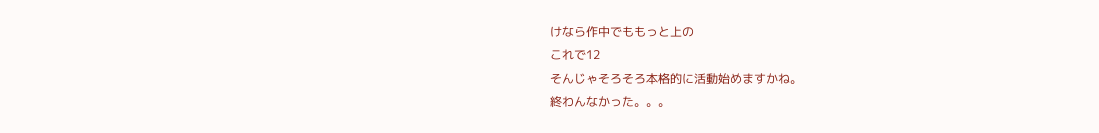けなら作中でももっと上の
これで12
そんじゃそろそろ本格的に活動始めますかね。
終わんなかった。。。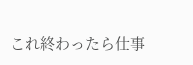これ終わったら仕事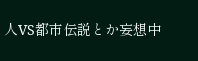人VS都市伝説とか妄想中